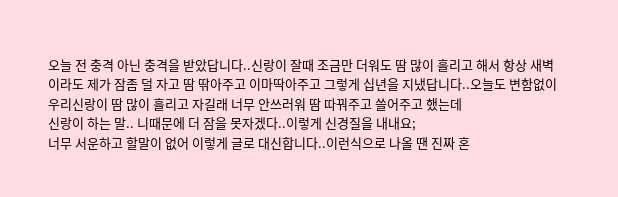오늘 전 충격 아닌 충격을 받았답니다..신랑이 잘때 조금만 더워도 땀 많이 흘리고 해서 항상 새벽이라도 제가 잠좀 덜 자고 땀 딲아주고 이마딱아주고 그렇게 십년을 지냈답니다..오늘도 변함없이 우리신랑이 땀 많이 흘리고 자길래 너무 안쓰러워 땀 따꿔주고 쓸어주고 했는데
신랑이 하는 말.. 니때문에 더 잠을 못자겠다..이렇게 신경질을 내내요;
너무 서운하고 할말이 없어 이렇게 글로 대신합니다..이런식으로 나올 땐 진짜 혼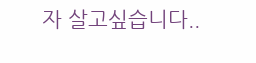자 살고싶습니다..